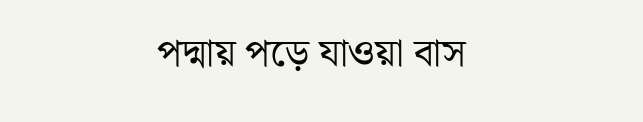পদ্মায় পড়ে যাওয়া বাস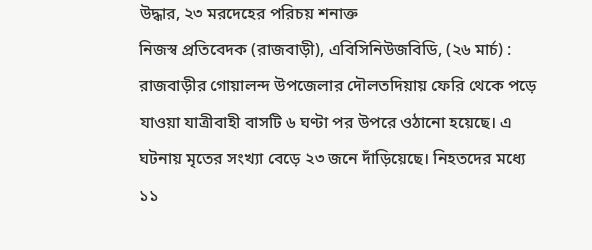উদ্ধার, ২৩ মরদেহের পরিচয় শনাক্ত
নিজস্ব প্রতিবেদক (রাজবাড়ী), এবিসিনিউজবিডি, (২৬ মার্চ) : রাজবাড়ীর গোয়ালন্দ উপজেলার দৌলতদিয়ায় ফেরি থেকে পড়ে যাওয়া যাত্রীবাহী বাসটি ৬ ঘণ্টা পর উপরে ওঠানো হয়েছে। এ ঘটনায় মৃতের সংখ্যা বেড়ে ২৩ জনে দাঁড়িয়েছে। নিহতদের মধ্যে ১১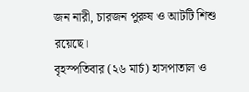জন নারী, চারজন পুরুষ ও আটটি শিশু রয়েছে।
বৃহস্পতিবার (২৬ মার্চ) হাসপাতাল ও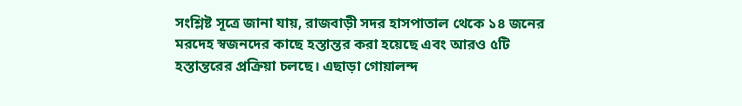সংশ্লিষ্ট সূত্রে জানা যায়, রাজবাড়ী সদর হাসপাতাল থেকে ১৪ জনের মরদেহ স্বজনদের কাছে হস্তান্তর করা হয়েছে এবং আরও ৫টি হস্তান্তরের প্রক্রিয়া চলছে। এছাড়া গোয়ালন্দ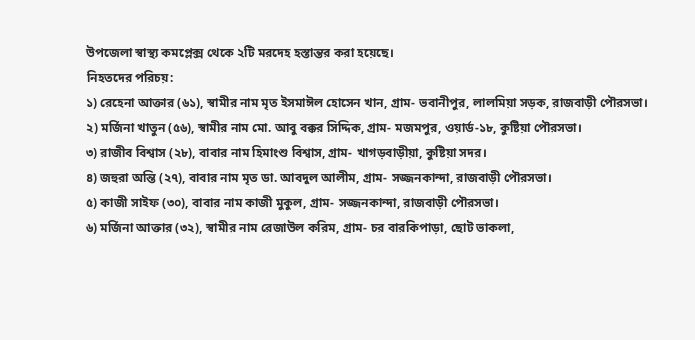উপজেলা স্বাস্থ্য কমপ্লেক্স থেকে ২টি মরদেহ হস্তান্তর করা হয়েছে।
নিহতদের পরিচয়:
১) রেহেনা আক্তার (৬১), স্বামীর নাম মৃত ইসমাঈল হোসেন খান, গ্রাম- ভবানীপুর, লালমিয়া সড়ক, রাজবাড়ী পৌরসভা।
২) মর্জিনা খাতুন (৫৬), স্বামীর নাম মো. আবু বক্কর সিদ্দিক, গ্রাম- মজমপুর, ওয়ার্ড-১৮, কুষ্টিয়া পৌরসভা।
৩) রাজীব বিশ্বাস (২৮), বাবার নাম হিমাংশু বিশ্বাস, গ্রাম- খাগড়বাড়ীয়া, কুষ্টিয়া সদর।
৪) জহুরা অন্তি (২৭), বাবার নাম মৃত ডা. আবদুল আলীম, গ্রাম- সজ্জনকান্দা, রাজবাড়ী পৌরসভা।
৫) কাজী সাইফ (৩০), বাবার নাম কাজী মুকুল, গ্রাম- সজ্জনকান্দা, রাজবাড়ী পৌরসভা।
৬) মর্জিনা আক্তার (৩২), স্বামীর নাম রেজাউল করিম, গ্রাম- চর বারকিপাড়া, ছোট ভাকলা,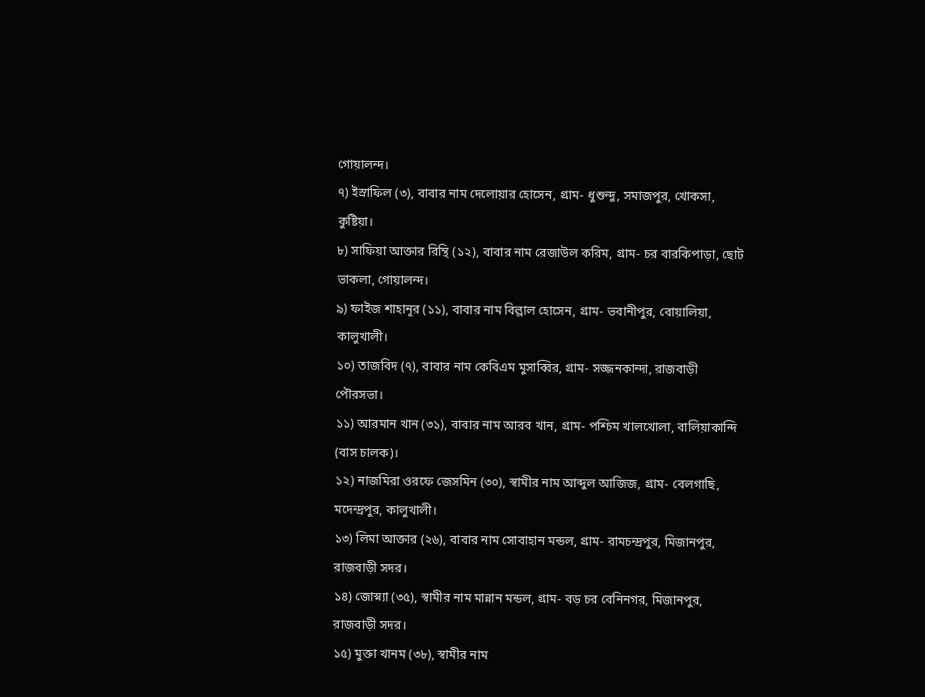গোয়ালন্দ।
৭) ইস্রাফিল (৩), বাবার নাম দেলোয়ার হোসেন, গ্রাম- ধুশুন্দু, সমাজপুর, খোকসা, কুষ্টিয়া।
৮) সাফিয়া আক্তার রিন্থি (১২), বাবার নাম রেজাউল করিম, গ্রাম- চর বারকিপাড়া, ছোট ভাকলা, গোয়ালন্দ।
৯) ফাইজ শাহানূর (১১), বাবার নাম বিল্লাল হোসেন, গ্রাম- ভবানীপুর, বোয়ালিয়া, কালুখালী।
১০) তাজবিদ (৭), বাবার নাম কেবিএম মুসাব্বির, গ্রাম- সজ্জনকান্দা, রাজবাড়ী পৌরসভা।
১১) আরমান খান (৩১), বাবার নাম আরব খান, গ্রাম- পশ্চিম খালখোলা, বালিয়াকান্দি (বাস চালক)।
১২) নাজমিরা ওরফে জেসমিন (৩০), স্বামীর নাম আব্দুল আজিজ, গ্রাম- বেলগাছি, মদেন্দ্রপুর, কালুখালী।
১৩) লিমা আক্তার (২৬), বাবার নাম সোবাহান মন্ডল, গ্রাম- রামচন্দ্রপুর, মিজানপুর, রাজবাড়ী সদর।
১৪) জোস্ন্যা (৩৫), স্বামীর নাম মান্নান মন্ডল, গ্রাম- বড় চর বেনিনগর, মিজানপুর, রাজবাড়ী সদর।
১৫) মুক্তা খানম (৩৮), স্বামীর নাম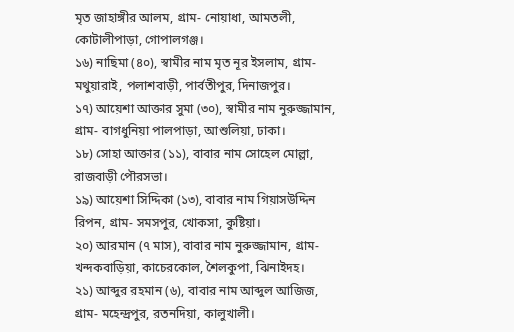মৃত জাহাঙ্গীর আলম, গ্রাম- নোয়াধা, আমতলী, কোটালীপাড়া, গোপালগঞ্জ।
১৬) নাছিমা (৪০), স্বামীর নাম মৃত নূর ইসলাম, গ্রাম- মথুয়ারাই, পলাশবাড়ী, পার্বতীপুর, দিনাজপুর।
১৭) আয়েশা আক্তার সুমা (৩০), স্বামীর নাম নুরুজ্জামান, গ্রাম- বাগধুনিয়া পালপাড়া, আশুলিয়া, ঢাকা।
১৮) সোহা আক্তার (১১), বাবার নাম সোহেল মোল্লা, রাজবাড়ী পৌরসভা।
১৯) আয়েশা সিদ্দিকা (১৩), বাবার নাম গিয়াসউদ্দিন রিপন, গ্রাম- সমসপুর, খোকসা, কুষ্টিয়া।
২০) আরমান (৭ মাস), বাবার নাম নুরুজ্জামান, গ্রাম- খন্দকবাড়িয়া, কাচেরকোল, শৈলকুপা, ঝিনাইদহ।
২১) আব্দুর রহমান (৬), বাবার নাম আব্দুল আজিজ, গ্রাম- মহেন্দ্রপুর, রতনদিয়া, কালুখালী।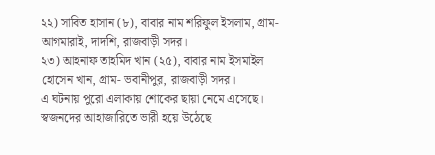২২) সাবিত হাসান (৮), বাবার নাম শরিফুল ইসলাম, গ্রাম- আগমারাই, দাদশি, রাজবাড়ী সদর।
২৩) আহনাফ তাহমিদ খান (২৫), বাবার নাম ইসমাইল হোসেন খান, গ্রাম- ভবানীপুর, রাজবাড়ী সদর।
এ ঘটনায় পুরো এলাকায় শোকের ছায়া নেমে এসেছে। স্বজনদের আহাজারিতে ভারী হয়ে উঠেছে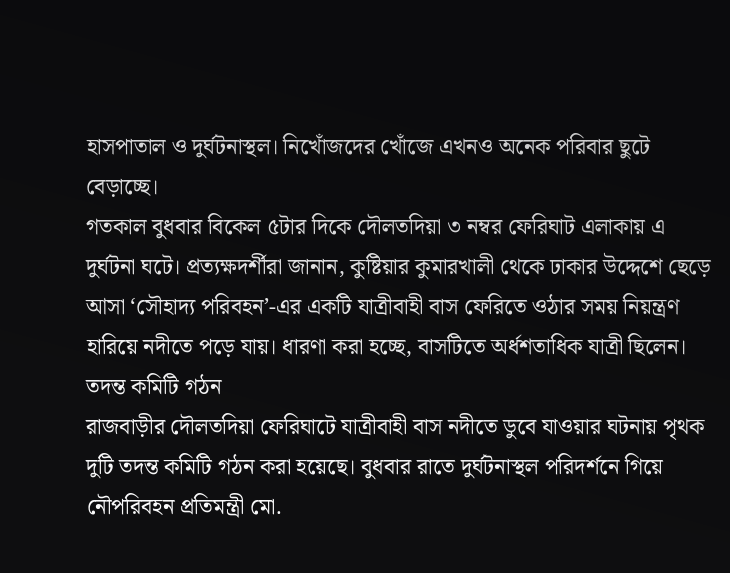হাসপাতাল ও দুর্ঘটনাস্থল। নিখোঁজদের খোঁজে এখনও অনেক পরিবার ছুটে বেড়াচ্ছে।
গতকাল বুধবার বিকেল ৫টার দিকে দৌলতদিয়া ৩ নম্বর ফেরিঘাট এলাকায় এ দুর্ঘটনা ঘটে। প্রত্যক্ষদর্শীরা জানান, কুষ্টিয়ার কুমারখালী থেকে ঢাকার উদ্দেশে ছেড়ে আসা ‘সৌহাদ্য পরিবহন’-এর একটি যাত্রীবাহী বাস ফেরিতে ওঠার সময় নিয়ন্ত্রণ হারিয়ে নদীতে পড়ে যায়। ধারণা করা হচ্ছে, বাসটিতে অর্ধশতাধিক যাত্রী ছিলেন।
তদন্ত কমিটি গঠন
রাজবাড়ীর দৌলতদিয়া ফেরিঘাটে যাত্রীবাহী বাস নদীতে ডুবে যাওয়ার ঘটনায় পৃথক দুটি তদন্ত কমিটি গঠন করা হয়েছে। বুধবার রাতে দুর্ঘটনাস্থল পরিদর্শনে গিয়ে নৌপরিবহন প্রতিমন্ত্রী মো.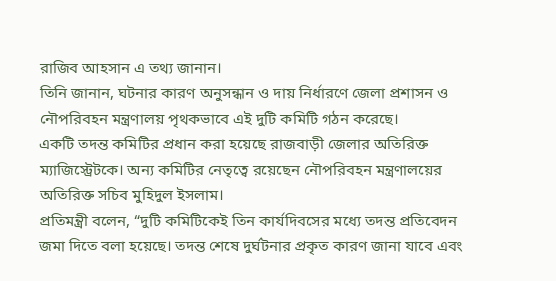রাজিব আহসান এ তথ্য জানান।
তিনি জানান, ঘটনার কারণ অনুসন্ধান ও দায় নির্ধারণে জেলা প্রশাসন ও নৌপরিবহন মন্ত্রণালয় পৃথকভাবে এই দুটি কমিটি গঠন করেছে।
একটি তদন্ত কমিটির প্রধান করা হয়েছে রাজবাড়ী জেলার অতিরিক্ত ম্যাজিস্ট্রেটকে। অন্য কমিটির নেতৃত্বে রয়েছেন নৌপরিবহন মন্ত্রণালয়ের অতিরিক্ত সচিব মুহিদুল ইসলাম।
প্রতিমন্ত্রী বলেন, “দুটি কমিটিকেই তিন কার্যদিবসের মধ্যে তদন্ত প্রতিবেদন জমা দিতে বলা হয়েছে। তদন্ত শেষে দুর্ঘটনার প্রকৃত কারণ জানা যাবে এবং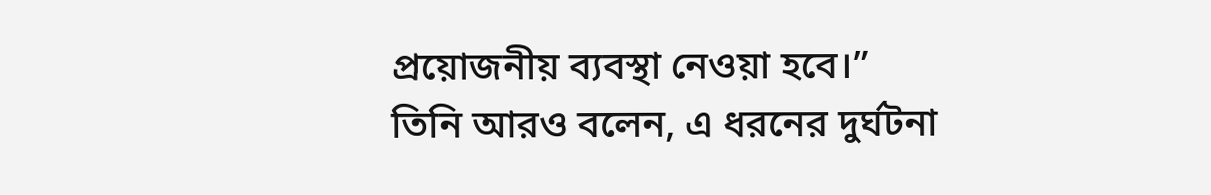প্রয়োজনীয় ব্যবস্থা নেওয়া হবে।”
তিনি আরও বলেন, এ ধরনের দুর্ঘটনা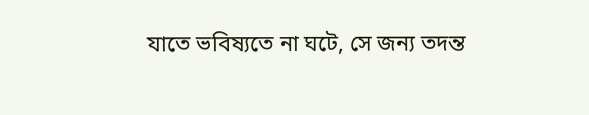যাতে ভবিষ্যতে না ঘটে, সে জন্য তদন্ত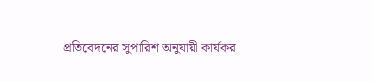প্রতিবেদনের সুপারিশ অনুযায়ী কার্যকর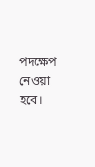পদক্ষেপ নেওয়া হবে।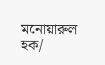মনোয়ারুল হক/